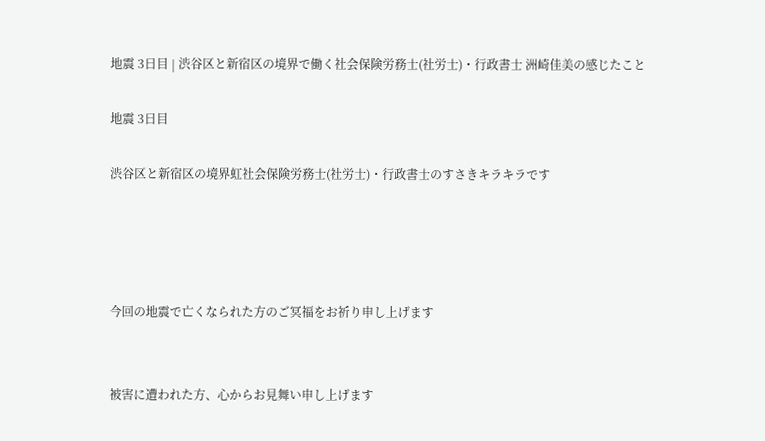地震 3日目 | 渋谷区と新宿区の境界で働く社会保険労務士(社労士)・行政書士 洲崎佳美の感じたこと

地震 3日目

渋谷区と新宿区の境界虹社会保険労務士(社労士)・行政書士のすさきキラキラです




今回の地震で亡くなられた方のご冥福をお祈り申し上げます


被害に遭われた方、心からお見舞い申し上げます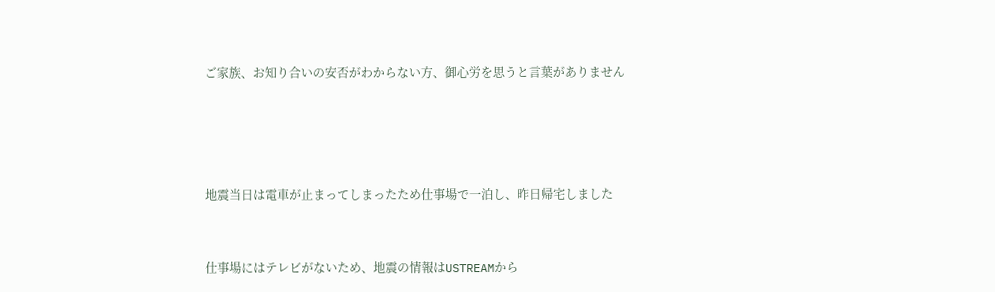ご家族、お知り合いの安否がわからない方、御心労を思うと言葉がありません




地震当日は電車が止まってしまったため仕事場で一泊し、昨日帰宅しました


仕事場にはテレビがないため、地震の情報はUSTREAMから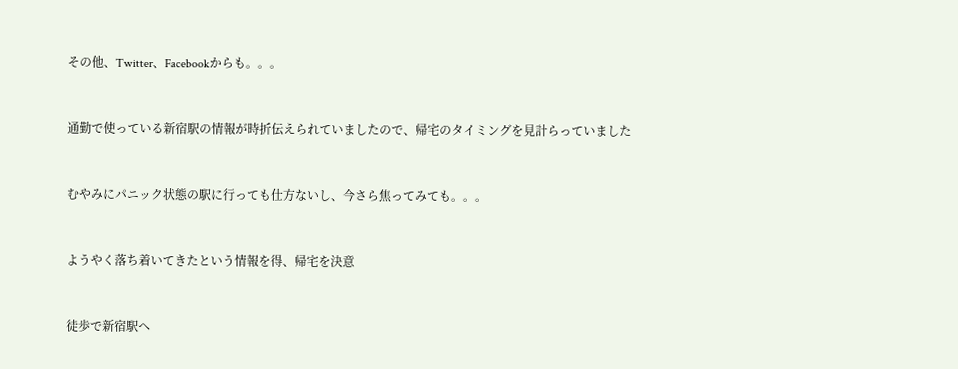その他、Twitter、Facebookからも。。。


通勤で使っている新宿駅の情報が時折伝えられていましたので、帰宅のタイミングを見計らっていました


むやみにパニック状態の駅に行っても仕方ないし、今さら焦ってみても。。。


ようやく落ち着いてきたという情報を得、帰宅を決意


徒歩で新宿駅へ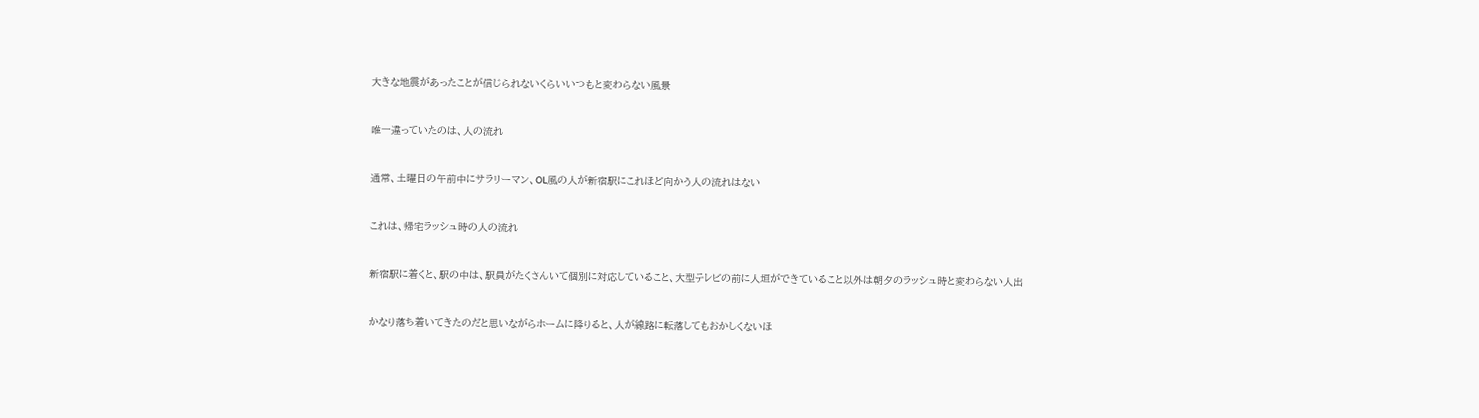大きな地震があったことが信じられないくらいいつもと変わらない風景


唯一違っていたのは、人の流れ


通常、土曜日の午前中にサラリーマン、OL風の人が新宿駅にこれほど向かう人の流れはない


これは、帰宅ラッシュ時の人の流れ


新宿駅に着くと、駅の中は、駅員がたくさんいて個別に対応していること、大型テレビの前に人垣ができていること以外は朝夕のラッシュ時と変わらない人出


かなり落ち着いてきたのだと思いながらホームに降りると、人が線路に転落してもおかしくないほ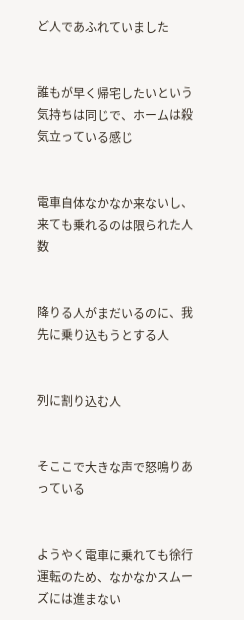ど人であふれていました


誰もが早く帰宅したいという気持ちは同じで、ホームは殺気立っている感じ


電車自体なかなか来ないし、来ても乗れるのは限られた人数


降りる人がまだいるのに、我先に乗り込もうとする人


列に割り込む人


そここで大きな声で怒鳴りあっている


ようやく電車に乗れても徐行運転のため、なかなかスムーズには進まない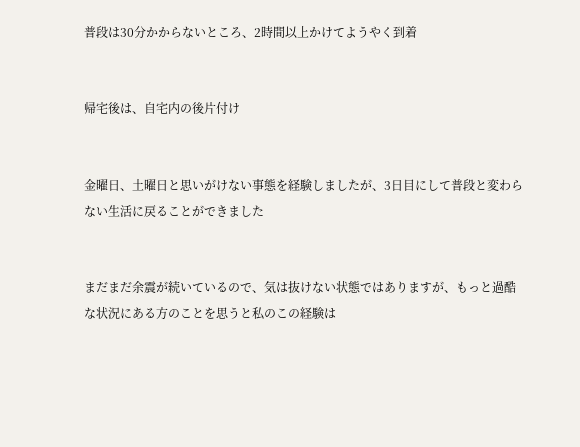普段は30分かからないところ、2時間以上かけてようやく到着


帰宅後は、自宅内の後片付け


金曜日、土曜日と思いがけない事態を経験しましたが、3日目にして普段と変わらない生活に戻ることができました


まだまだ余震が続いているので、気は抜けない状態ではありますが、もっと過酷な状況にある方のことを思うと私のこの経験は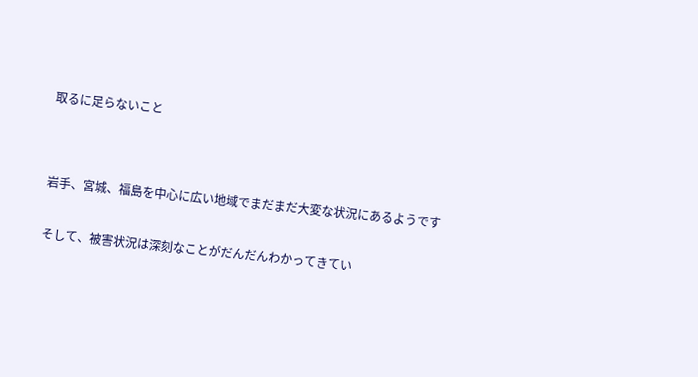取るに足らないこと




岩手、宮城、福島を中心に広い地域でまだまだ大変な状況にあるようです


そして、被害状況は深刻なことがだんだんわかってきてい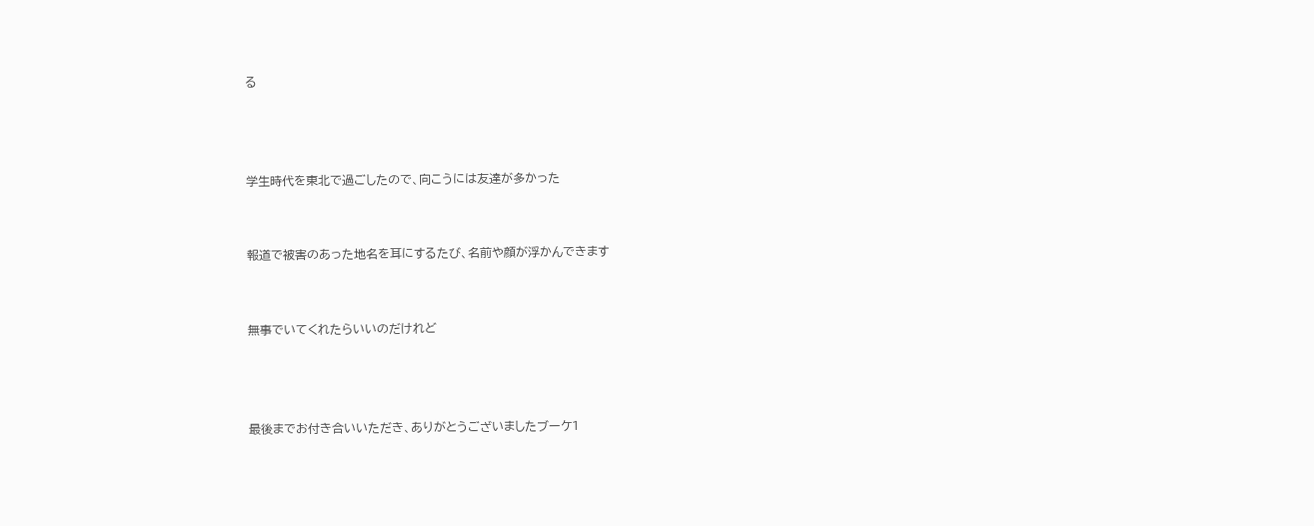る



学生時代を東北で過ごしたので、向こうには友達が多かった


報道で被害のあった地名を耳にするたび、名前や顔が浮かんできます


無事でいてくれたらいいのだけれど



最後までお付き合いいただき、ありがとうございましたブーケ1